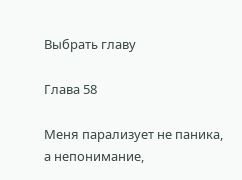Выбрать главу

Глава 58

Меня парализует не паника, а непонимание,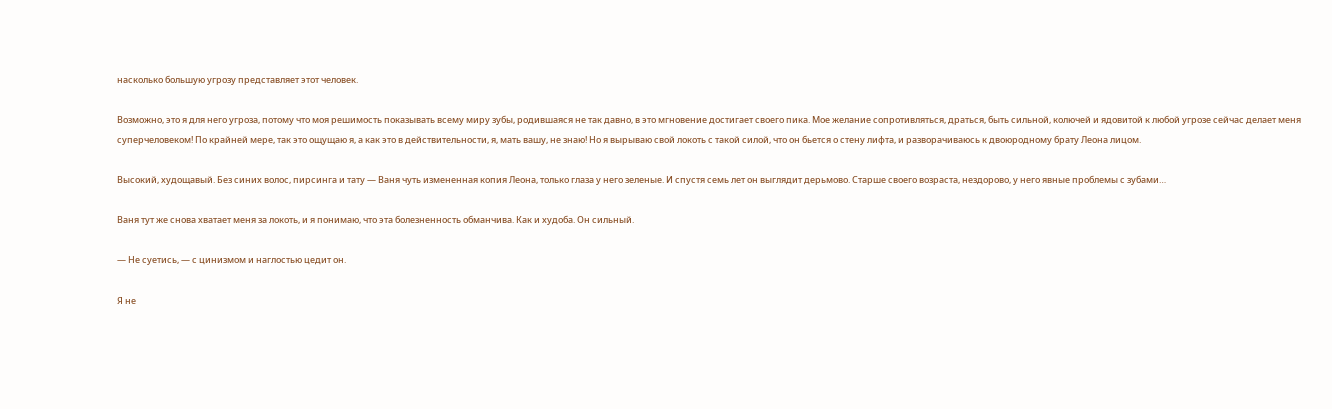насколько большую угрозу представляет этот человек.

Возможно, это я для него угроза, потому что моя решимость показывать всему миру зубы, родившаяся не так давно, в это мгновение достигает своего пика. Мое желание сопротивляться, драться, быть сильной, колючей и ядовитой к любой угрозе сейчас делает меня суперчеловеком! По крайней мере, так это ощущаю я, а как это в действительности, я, мать вашу, не знаю! Но я вырываю свой локоть с такой силой, что он бьется о стену лифта, и разворачиваюсь к двоюродному брату Леона лицом.

Высокий, худощавый. Без синих волос, пирсинга и тату — Ваня чуть измененная копия Леона, только глаза у него зеленые. И спустя семь лет он выглядит дерьмово. Старше своего возраста, нездорово, у него явные проблемы с зубами…

Ваня тут же снова хватает меня за локоть, и я понимаю, что эта болезненность обманчива. Как и худоба. Он сильный.

— Не суетись, — с цинизмом и наглостью цедит он.

Я не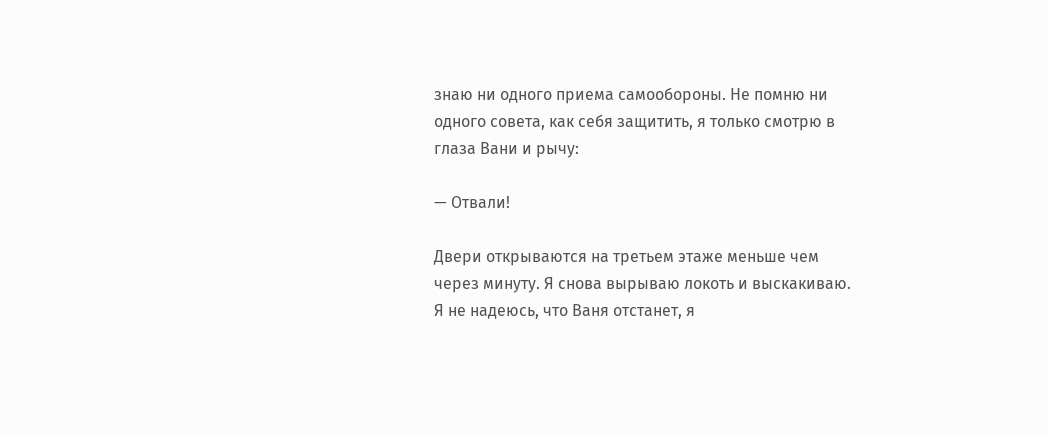знаю ни одного приема самообороны. Не помню ни одного совета, как себя защитить, я только смотрю в глаза Вани и рычу:

— Отвали!

Двери открываются на третьем этаже меньше чем через минуту. Я снова вырываю локоть и выскакиваю. Я не надеюсь, что Ваня отстанет, я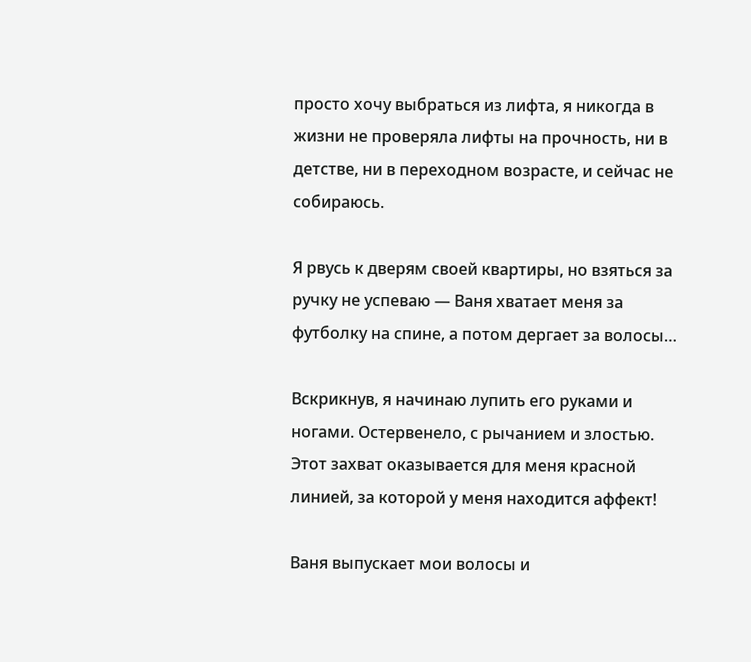просто хочу выбраться из лифта, я никогда в жизни не проверяла лифты на прочность, ни в детстве, ни в переходном возрасте, и сейчас не собираюсь.

Я рвусь к дверям своей квартиры, но взяться за ручку не успеваю — Ваня хватает меня за футболку на спине, а потом дергает за волосы…

Вскрикнув, я начинаю лупить его руками и ногами. Остервенело, с рычанием и злостью. Этот захват оказывается для меня красной линией, за которой у меня находится аффект!

Ваня выпускает мои волосы и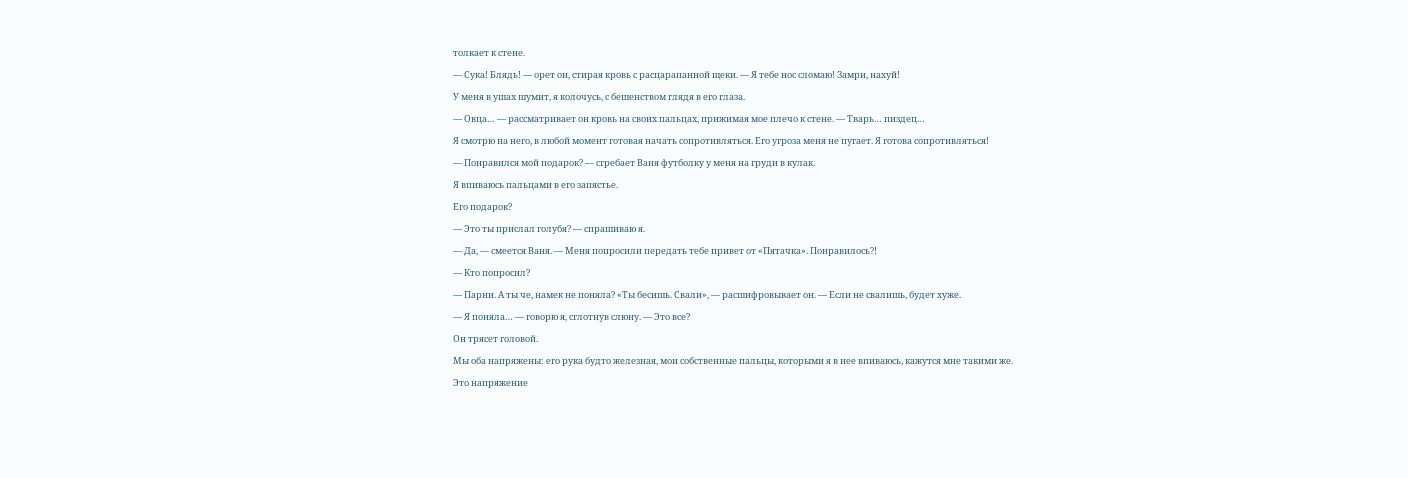толкает к стене.

— Сука! Блядь! — орет он, стирая кровь с расцарапанной щеки. — Я тебе нос сломаю! Замри, нахуй!

У меня в ушах шумит, я колочусь, с бешенством глядя в его глаза.

— Овца… — рассматривает он кровь на своих пальцах, прижимая мое плечо к стене. — Тварь… пиздец…

Я смотрю на него, в любой момент готовая начать сопротивляться. Его угроза меня не пугает. Я готова сопротивляться!

— Понравился мой подарок? — сгребает Ваня футболку у меня на груди в кулак.

Я впиваюсь пальцами в его запястье.

Его подарок?

— Это ты прислал голубя? — спрашиваю я.

— Да, — смеется Ваня. — Меня попросили передать тебе привет от «Пятачка». Понравилось?!

— Кто попросил?

— Парни. А ты че, намек не поняла? «Ты бесишь. Свали», — расшифровывает он. — Если не свалишь, будет хуже.

— Я поняла… — говорю я, сглотнув слюну. — Это все?

Он трясет головой.

Мы оба напряжены: его рука будто железная, мои собственные пальцы, которыми я в нее впиваюсь, кажутся мне такими же.

Это напряжение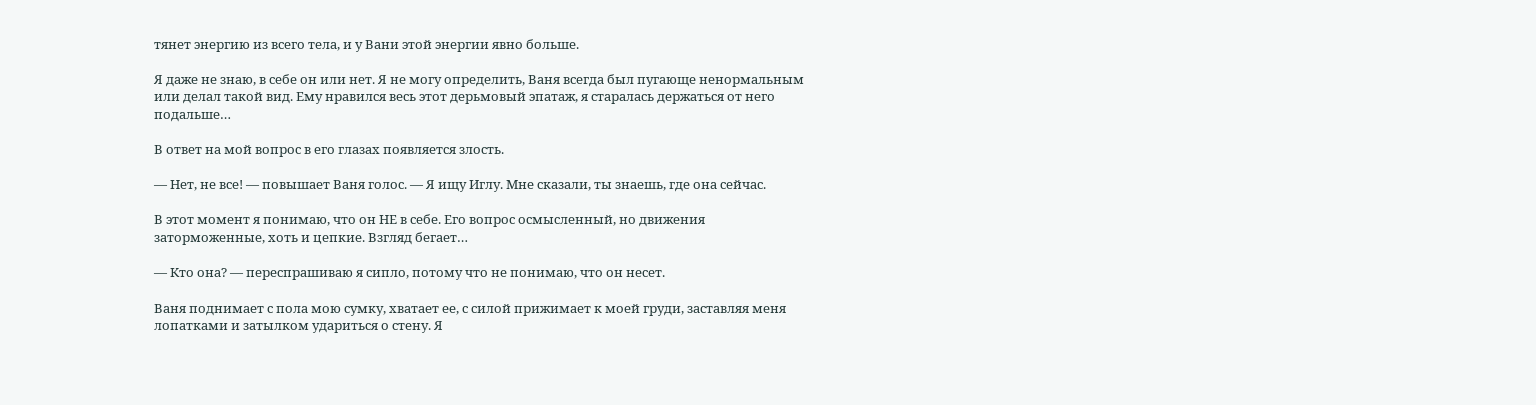тянет энергию из всего тела, и у Вани этой энергии явно больше.

Я даже не знаю, в себе он или нет. Я не могу определить, Ваня всегда был пугающе ненормальным или делал такой вид. Ему нравился весь этот дерьмовый эпатаж, я старалась держаться от него подальше…

В ответ на мой вопрос в его глазах появляется злость.

— Нет, не все! — повышает Ваня голос. — Я ищу Иглу. Мне сказали, ты знаешь, где она сейчас.

В этот момент я понимаю, что он НЕ в себе. Его вопрос осмысленный, но движения заторможенные, хоть и цепкие. Взгляд бегает…

— Кто она? — переспрашиваю я сипло, потому что не понимаю, что он несет.

Ваня поднимает с пола мою сумку, хватает ее, с силой прижимает к моей груди, заставляя меня лопатками и затылком удариться о стену. Я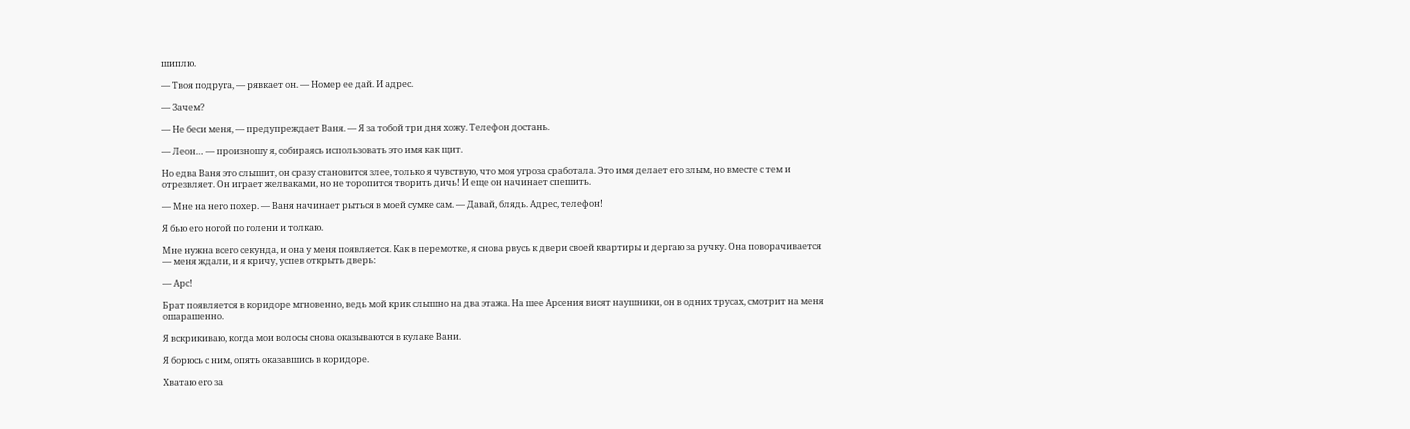шиплю.

— Твоя подруга, — рявкает он. — Номер ее дай. И адрес.

— Зачем?

— Не беси меня, — предупреждает Ваня. — Я за тобой три дня хожу. Телефон достань.

— Леон… — произношу я, собираясь использовать это имя как щит.

Но едва Ваня это слышит, он сразу становится злее, только я чувствую, что моя угроза сработала. Это имя делает его злым, но вместе с тем и отрезвляет. Он играет желваками, но не торопится творить дичь! И еще он начинает спешить.

— Мне на него похер. — Ваня начинает рыться в моей сумке сам. — Давай, блядь. Адрес, телефон!

Я бью его ногой по голени и толкаю.

Мне нужна всего секунда, и она у меня появляется. Как в перемотке, я снова рвусь к двери своей квартиры и дергаю за ручку. Она поворачивается — меня ждали, и я кричу, успев открыть дверь:

— Арс!

Брат появляется в коридоре мгновенно, ведь мой крик слышно на два этажа. На шее Арсения висят наушники, он в одних трусах, смотрит на меня ошарашенно.

Я вскрикиваю, когда мои волосы снова оказываются в кулаке Вани.

Я борюсь с ним, опять оказавшись в коридоре.

Хватаю его за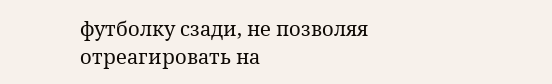футболку сзади, не позволяя отреагировать на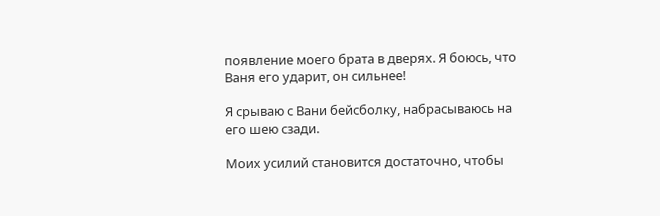появление моего брата в дверях. Я боюсь, что Ваня его ударит, он сильнее!

Я срываю с Вани бейсболку, набрасываюсь на его шею сзади.

Моих усилий становится достаточно, чтобы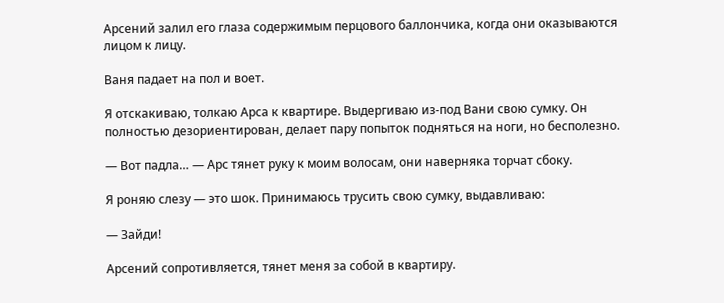Арсений залил его глаза содержимым перцового баллончика, когда они оказываются лицом к лицу.

Ваня падает на пол и воет.

Я отскакиваю, толкаю Арса к квартире. Выдергиваю из-под Вани свою сумку. Он полностью дезориентирован, делает пару попыток подняться на ноги, но бесполезно.

— Вот падла… — Арс тянет руку к моим волосам, они наверняка торчат сбоку.

Я роняю слезу — это шок. Принимаюсь трусить свою сумку, выдавливаю:

— Зайди!

Арсений сопротивляется, тянет меня за собой в квартиру.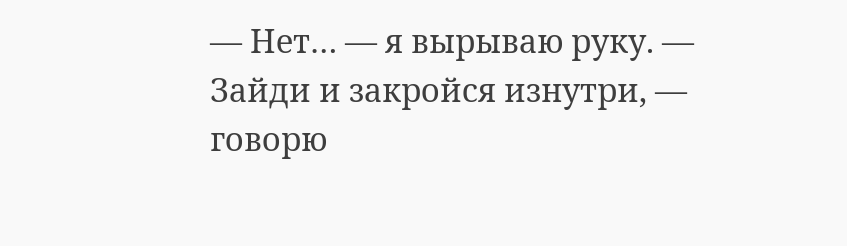— Нет… — я вырываю руку. — Зайди и закройся изнутри, — говорю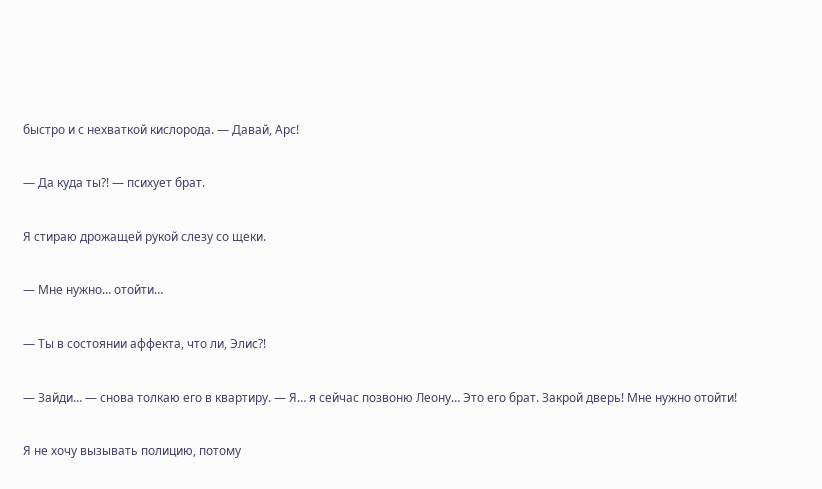быстро и с нехваткой кислорода. — Давай, Арс!

— Да куда ты?! — психует брат.

Я стираю дрожащей рукой слезу со щеки.

— Мне нужно… отойти…

— Ты в состоянии аффекта, что ли, Элис?!

— Зайди… — снова толкаю его в квартиру. — Я… я сейчас позвоню Леону… Это его брат. Закрой дверь! Мне нужно отойти!

Я не хочу вызывать полицию, потому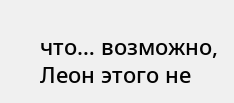что… возможно, Леон этого не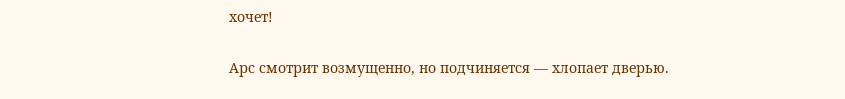хочет!

Арс смотрит возмущенно, но подчиняется — хлопает дверью.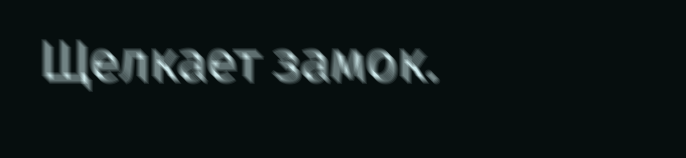Щелкает замок.